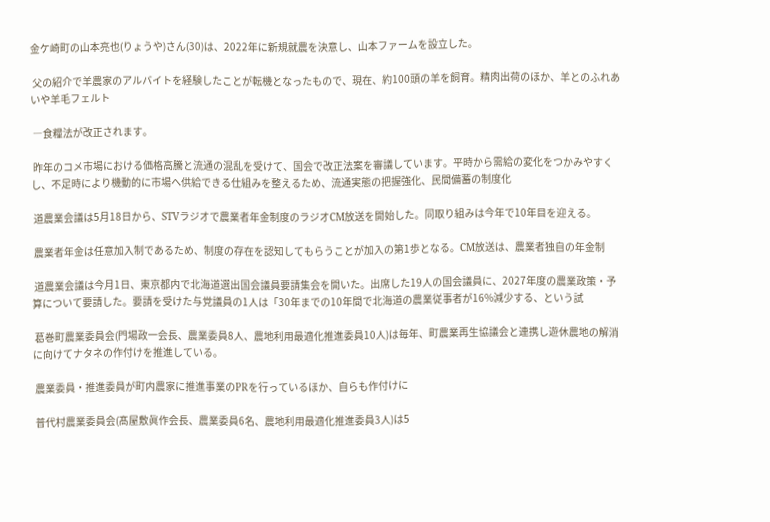金ケ崎町の山本亮也(りょうや)さん(30)は、2022年に新規就農を決意し、山本ファームを設立した。

 父の紹介で羊農家のアルバイトを経験したことが転機となったもので、現在、約100頭の羊を飼育。精肉出荷のほか、羊とのふれあいや羊毛フェルト

 ―食糧法が改正されます。

 昨年のコメ市場における価格高騰と流通の混乱を受けて、国会で改正法案を審議しています。平時から需給の変化をつかみやすくし、不足時により機動的に市場へ供給できる仕組みを整えるため、流通実態の把握強化、民間備蓄の制度化

 道農業会議は5月18日から、STVラジオで農業者年金制度のラジオCM放送を開始した。同取り組みは今年で10年目を迎える。

 農業者年金は任意加入制であるため、制度の存在を認知してもらうことが加入の第1歩となる。CM放送は、農業者独自の年金制

 道農業会議は今月1日、東京都内で北海道選出国会議員要請集会を開いた。出席した19人の国会議員に、2027年度の農業政策・予算について要請した。要請を受けた与党議員の1人は「30年までの10年間で北海道の農業従事者が16%減少する、という試

 葛巻町農業委員会(門場政一会長、農業委員8人、農地利用最適化推進委員10人)は毎年、町農業再生協議会と連携し遊休農地の解消に向けてナタネの作付けを推進している。

 農業委員・推進委員が町内農家に推進事業のPRを行っているほか、自らも作付けに

 普代村農業委員会(髙屋敷眞作会長、農業委員6名、農地利用最適化推進委員3人)は5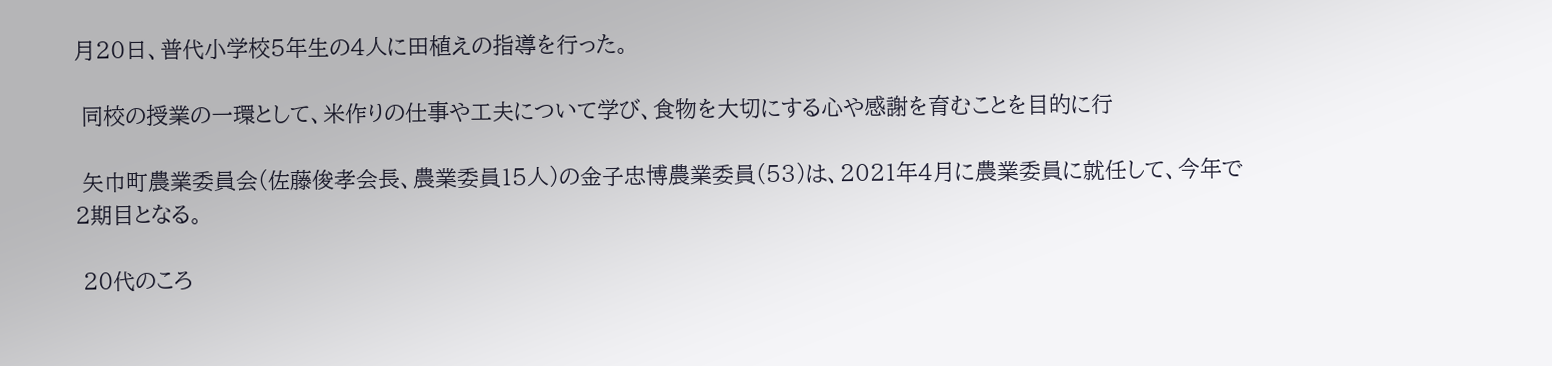月20日、普代小学校5年生の4人に田植えの指導を行った。

 同校の授業の一環として、米作りの仕事や工夫について学び、食物を大切にする心や感謝を育むことを目的に行

 矢巾町農業委員会(佐藤俊孝会長、農業委員15人)の金子忠博農業委員(53)は、2021年4月に農業委員に就任して、今年で2期目となる。

 20代のころ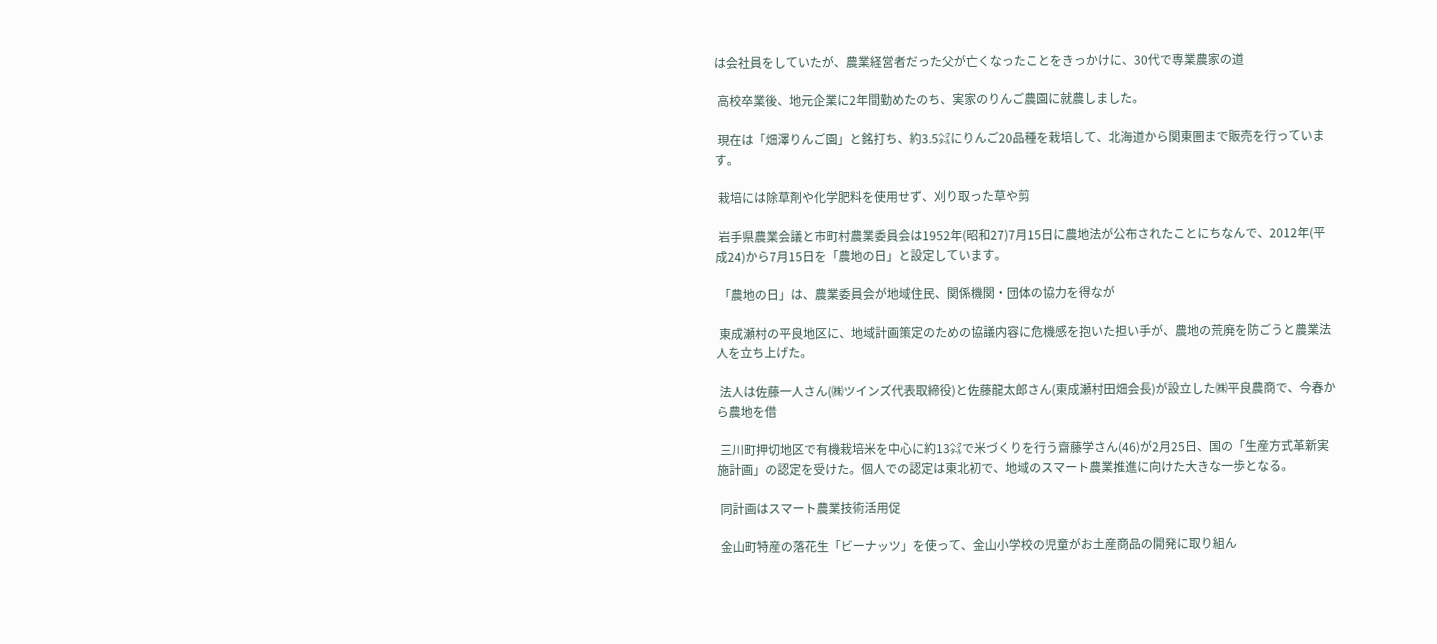は会社員をしていたが、農業経営者だった父が亡くなったことをきっかけに、30代で専業農家の道

 高校卒業後、地元企業に2年間勤めたのち、実家のりんご農園に就農しました。

 現在は「畑澤りんご園」と銘打ち、約3.5㌶にりんご20品種を栽培して、北海道から関東圏まで販売を行っています。

 栽培には除草剤や化学肥料を使用せず、刈り取った草や剪

 岩手県農業会議と市町村農業委員会は1952年(昭和27)7月15日に農地法が公布されたことにちなんで、2012年(平成24)から7月15日を「農地の日」と設定しています。

 「農地の日」は、農業委員会が地域住民、関係機関・団体の協力を得なが

 東成瀬村の平良地区に、地域計画策定のための協議内容に危機感を抱いた担い手が、農地の荒廃を防ごうと農業法人を立ち上げた。

 法人は佐藤一人さん(㈱ツインズ代表取締役)と佐藤龍太郎さん(東成瀬村田畑会長)が設立した㈱平良農商で、今春から農地を借

 三川町押切地区で有機栽培米を中心に約13㌶で米づくりを行う齋藤学さん(46)が2月25日、国の「生産方式革新実施計画」の認定を受けた。個人での認定は東北初で、地域のスマート農業推進に向けた大きな一歩となる。

 同計画はスマート農業技術活用促

 金山町特産の落花生「ビーナッツ」を使って、金山小学校の児童がお土産商品の開発に取り組ん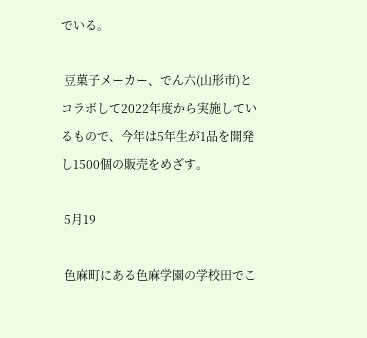でいる。

 豆菓子メーカー、でん六(山形市)とコラボして2022年度から実施しているもので、今年は5年生が1品を開発し1500個の販売をめざす。

 5月19

 色麻町にある色麻学園の学校田でこ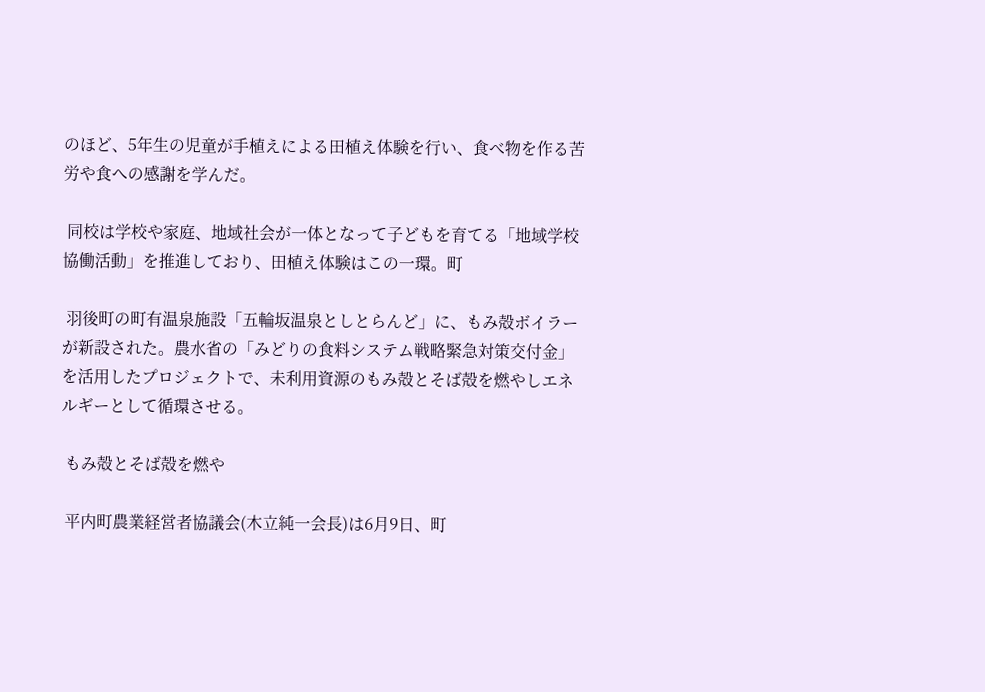のほど、5年生の児童が手植えによる田植え体験を行い、食べ物を作る苦労や食への感謝を学んだ。

 同校は学校や家庭、地域社会が一体となって子どもを育てる「地域学校協働活動」を推進しており、田植え体験はこの一環。町

 羽後町の町有温泉施設「五輪坂温泉としとらんど」に、もみ殻ボイラーが新設された。農水省の「みどりの食料システム戦略緊急対策交付金」を活用したプロジェクトで、未利用資源のもみ殻とそば殻を燃やしエネルギーとして循環させる。

 もみ殻とそば殻を燃や

 平内町農業経営者協議会(木立純一会長)は6月9日、町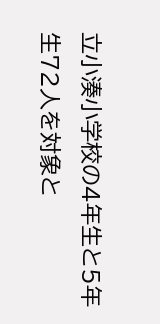立小湊小学校の4年生と5年生72人を対象と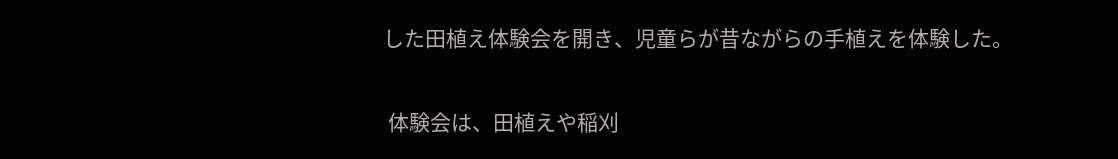した田植え体験会を開き、児童らが昔ながらの手植えを体験した。

 体験会は、田植えや稲刈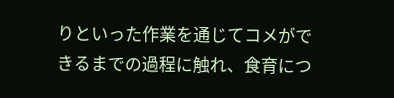りといった作業を通じてコメができるまでの過程に触れ、食育につ